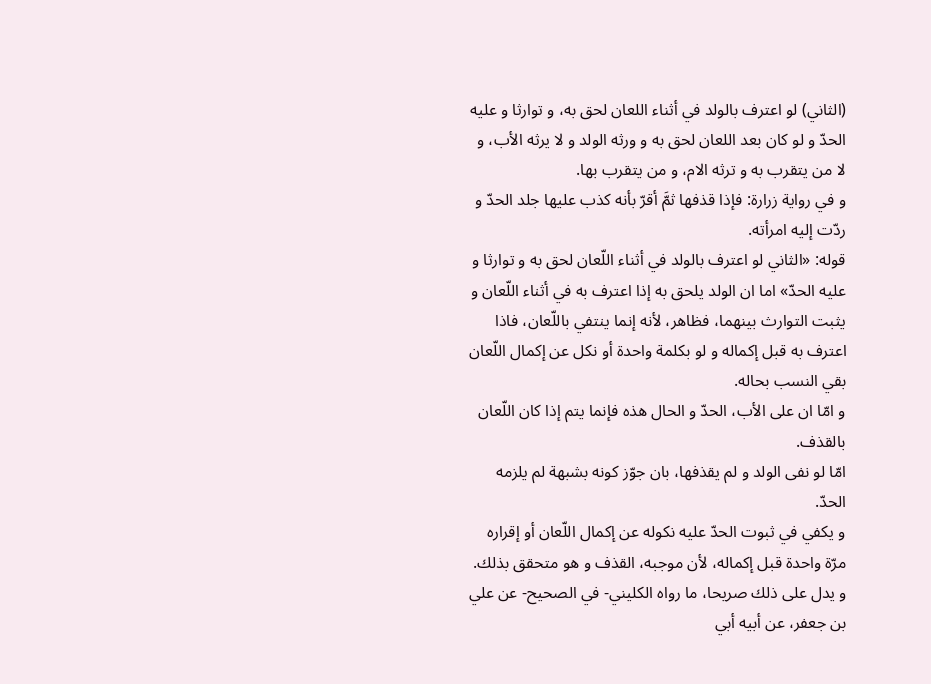(الثاني) لو اعترف بالولد في أثناء اللعان لحق به، و توارثا و عليه الحدّ و لو كان بعد اللعان لحق به و ورثه الولد و لا يرثه الأب، و لا من يتقرب به و ترثه الام، و من يتقرب بها.
و في رواية زرارة: فإذا قذفها ثمَّ أقرّ بأنه كذب عليها جلد الحدّ و ردّت إليه امرأته.
قوله: «الثاني لو اعترف بالولد في أثناء اللّعان لحق به و توارثا و عليه الحدّ» اما ان الولد يلحق به إذا اعترف به في أثناء اللّعان و يثبت التوارث بينهما، فظاهر، لأنه إنما ينتفي باللّعان، فاذا اعترف به قبل إكماله و لو بكلمة واحدة أو نكل عن إكمال اللّعان بقي النسب بحاله.
و امّا ان على الأب، الحدّ و الحال هذه فإنما يتم إذا كان اللّعان بالقذف.
امّا لو نفى الولد و لم يقذفها، بان جوّز كونه بشبهة لم يلزمه الحدّ.
و يكفي في ثبوت الحدّ عليه نكوله عن إكمال اللّعان أو إقراره مرّة واحدة قبل إكماله، لأن موجبه، القذف و هو متحقق بذلك.
و يدل على ذلك صريحا، ما رواه الكليني- في الصحيح- عن علي بن جعفر، عن أبيه أبي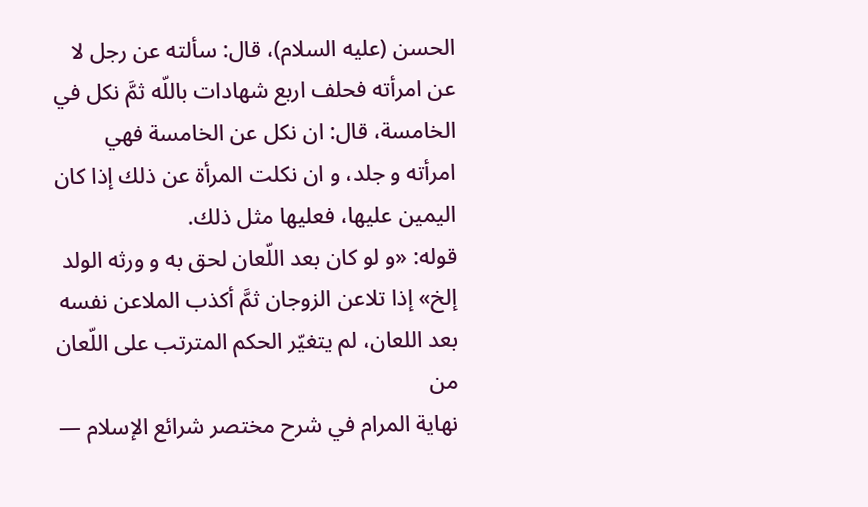الحسن (عليه السلام)، قال: سألته عن رجل لا عن امرأته فحلف اربع شهادات باللّه ثمَّ نكل في الخامسة، قال: ان نكل عن الخامسة فهي امرأته و جلد، و ان نكلت المرأة عن ذلك إذا كان اليمين عليها، فعليها مثل ذلك.
قوله: «و لو كان بعد اللّعان لحق به و ورثه الولد إلخ» إذا تلاعن الزوجان ثمَّ أكذب الملاعن نفسه بعد اللعان، لم يتغيّر الحكم المترتب على اللّعان من
نهاية المرام في شرح مختصر شرائع الإسلام —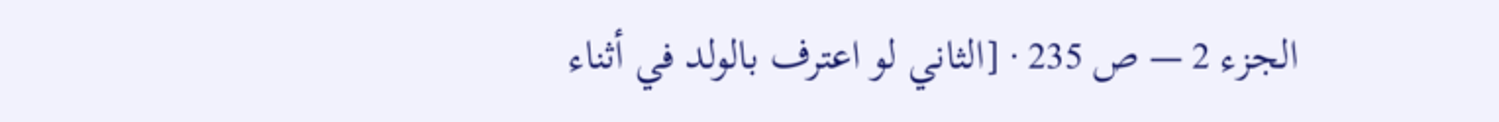الجزء 2 — ص 235 · [الثاني لو اعترف بالولد في أثناء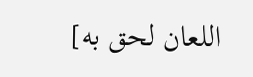اللعان لحق به]